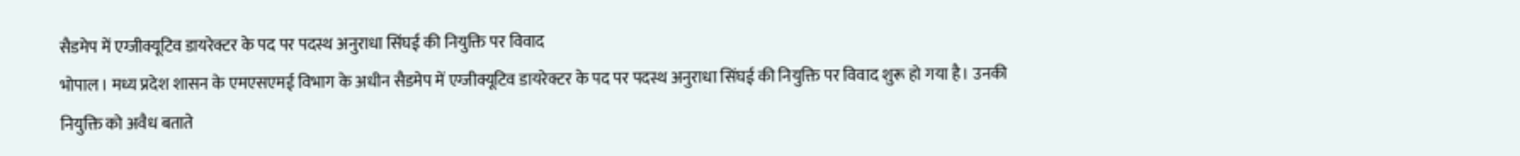सैडमेप में एग्जीक्यूटिव डायरेक्टर के पद पर पदस्थ अनुराधा सिंघई की नियुक्ति पर विवाद
भोपाल। मध्य प्रदेश शासन के एमएसएमई विभाग के अधीन सैडमेप में एग्जीक्यूटिव डायरेक्टर के पद पर पदस्थ अनुराधा सिंघई की नियुक्ति पर विवाद शुरू हो गया है। उनकी नियुक्ति को अवैध बताते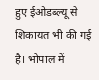हुए ईओडब्ल्यू से शिकायत भी की गई है। भोपाल में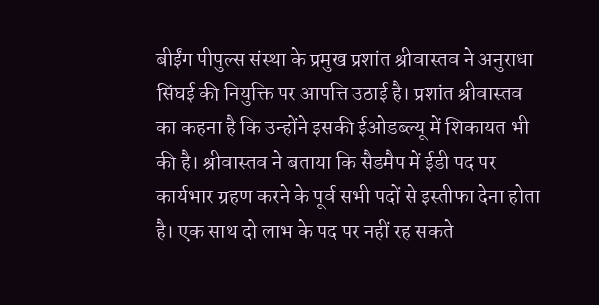बीईंग पीपुल्स संस्था के प्रमुख प्रशांत श्रीवास्तव ने अनुराधा सिंघई की नियुक्ति पर आपत्ति उठाई है। प्रशांत श्रीवास्तव का कहना है कि उन्होंने इसकी ईओडब्ल्यू में शिकायत भी की है। श्रीवास्तव ने बताया कि सैडमैप में ईडी पद पर कार्यभार ग्रहण करने के पूर्व सभी पदों से इस्तीफा देना होता है। एक साथ दो लाभ के पद पर नहीं रह सकते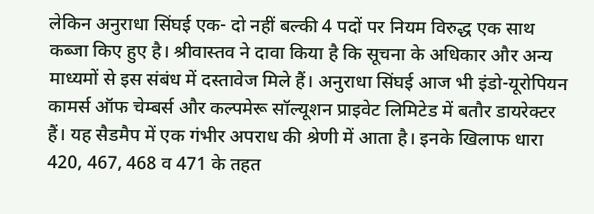लेकिन अनुराधा सिंघई एक- दो नहीं बल्की 4 पदों पर नियम विरुद्ध एक साथ कब्जा किए हुए है। श्रीवास्तव ने दावा किया है कि सूचना के अधिकार और अन्य माध्यमों से इस संबंध में दस्तावेज मिले हैं। अनुराधा सिंघई आज भी इंडो-यूरोपियन कामर्स ऑफ चेम्बर्स और कल्पमेरू सॉल्यूशन प्राइवेट लिमिटेड में बतौर डायरेक्टर हैं। यह सैडमैप में एक गंभीर अपराध की श्रेणी में आता है। इनके खिलाफ धारा 420, 467, 468 व 471 के तहत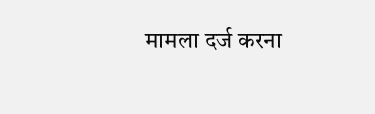मामला दर्ज करना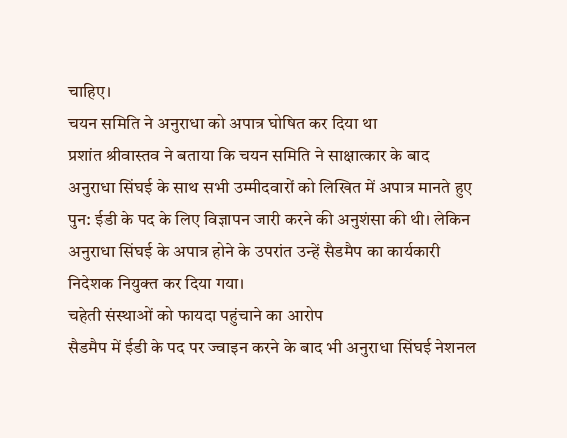चाहिए।
चयन समिति ने अनुराधा को अपात्र घोषित कर दिया था
प्रशांत श्रीवास्तव ने बताया कि चयन समिति ने साक्षात्कार के बाद अनुराधा सिंघई के साथ सभी उम्मीदवारों को लिखित में अपात्र मानते हुए पुन: ईडी के पद के लिए विज्ञापन जारी करने की अनुशंसा की थी। लेकिन अनुराधा सिंघई के अपात्र होने के उपरांत उन्हें सैडमैप का कार्यकारी निदेशक नियुक्त कर दिया गया।
चहेती संस्थाओं को फायदा पहुंचाने का आरोप
सैडमैप में ईडी के पद पर ज्वाइन करने के बाद भी अनुराधा सिंघई नेशनल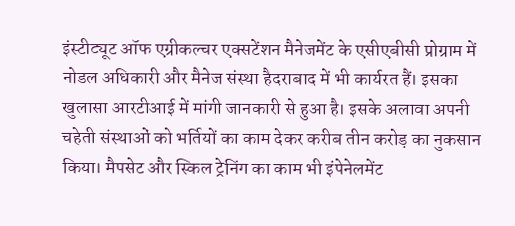इंस्टीट्यूट ऑफ एग्रीकल्चर एक्सटेंशन मैनेजमेंट के एसीएबीसी प्रोग्राम में नोडल अधिकारी और मैनेज संस्था हैदराबाद में भी कार्यरत हैं। इसका खुलासा आरटीआई में मांगी जानकारी से हुआ है। इसके अलावा अपनी चहेती संस्थाओं को भर्तियों का काम देकर करीब तीन करोड़ का नुकसान किया। मैपसेट और स्किल ट्रेनिंग का काम भी इंपेनेलमेंट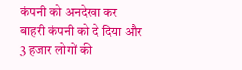कंपनी को अनदेखा कर बाहरी कंपनी को दे दिया और 3 हजार लोगों की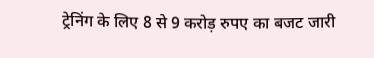ट्रेनिंग के लिए 8 से 9 करोड़ रुपए का बजट जारी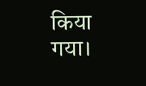किया गया।